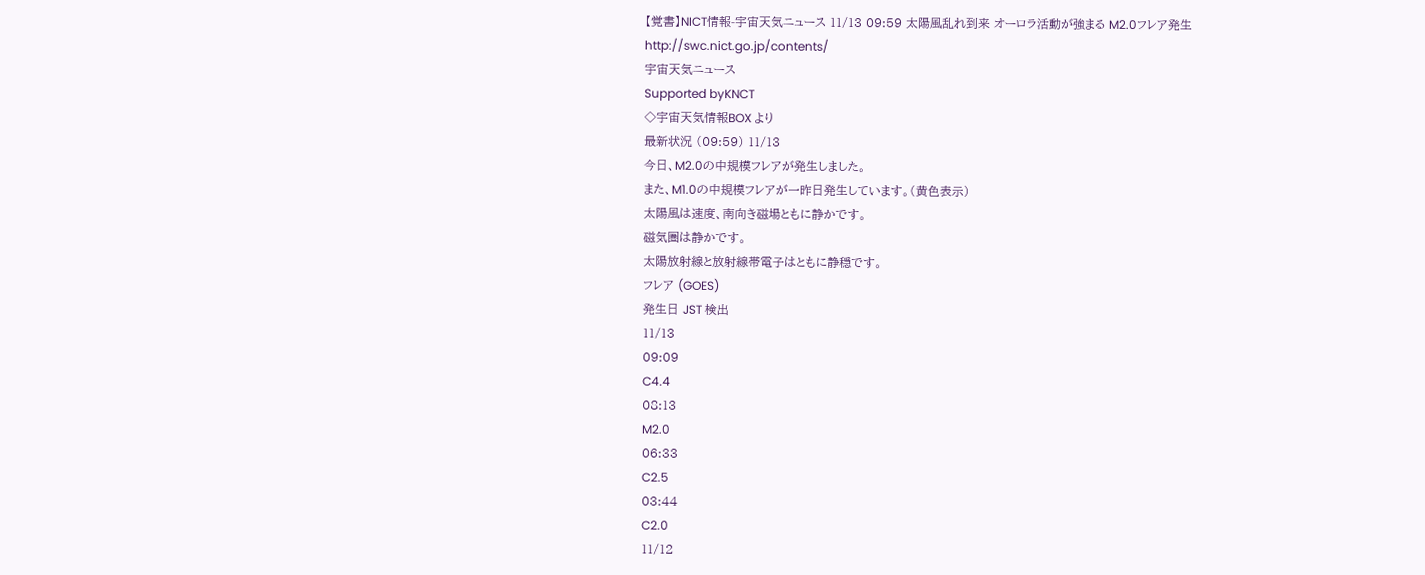【覚書】NICT情報-宇宙天気ニュース 11/13 09:59 太陽風乱れ到来 オーロラ活動が強まる M2.0フレア発生
http://swc.nict.go.jp/contents/
宇宙天気ニュース
Supported byKNCT
◇宇宙天気情報BOX より
最新状況 (09:59) 11/13
今日、M2.0の中規模フレアが発生しました。
また、M1.0の中規模フレアが一昨日発生しています。(黄色表示)
太陽風は速度、南向き磁場ともに静かです。
磁気圏は静かです。
太陽放射線と放射線帯電子はともに静穏です。
フレア (GOES)
発生日 JST 検出
11/13
09:09
C4.4
08:13
M2.0
06:33
C2.5
03:44
C2.0
11/12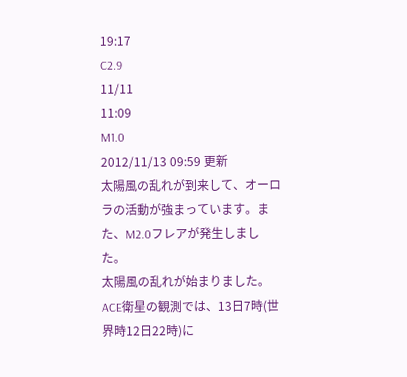19:17
C2.9
11/11
11:09
M1.0
2012/11/13 09:59 更新
太陽風の乱れが到来して、オーロラの活動が強まっています。また、M2.0フレアが発生しました。
太陽風の乱れが始まりました。
ACE衛星の観測では、13日7時(世界時12日22時)に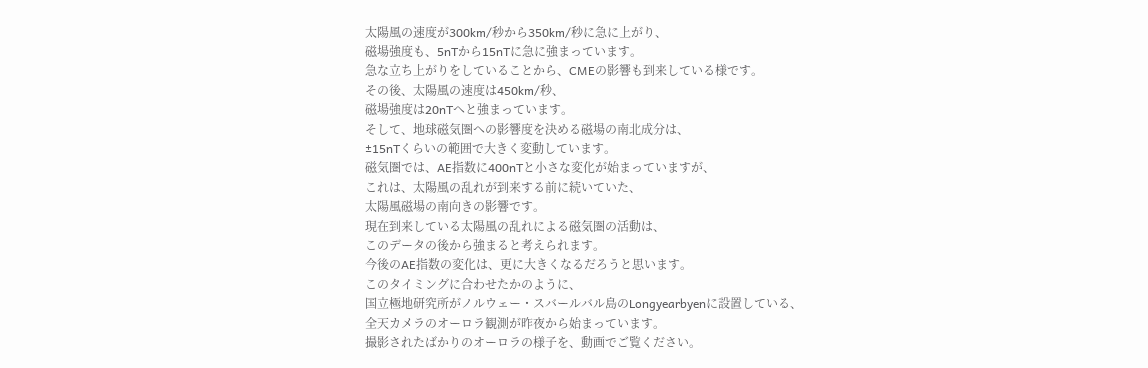太陽風の速度が300km/秒から350km/秒に急に上がり、
磁場強度も、5nTから15nTに急に強まっています。
急な立ち上がりをしていることから、CMEの影響も到来している様です。
その後、太陽風の速度は450km/秒、
磁場強度は20nTへと強まっています。
そして、地球磁気圏への影響度を決める磁場の南北成分は、
±15nTくらいの範囲で大きく変動しています。
磁気圏では、AE指数に400nTと小さな変化が始まっていますが、
これは、太陽風の乱れが到来する前に続いていた、
太陽風磁場の南向きの影響です。
現在到来している太陽風の乱れによる磁気圏の活動は、
このデータの後から強まると考えられます。
今後のAE指数の変化は、更に大きくなるだろうと思います。
このタイミングに合わせたかのように、
国立極地研究所がノルウェー・スバールバル島のLongyearbyenに設置している、
全天カメラのオーロラ観測が昨夜から始まっています。
撮影されたばかりのオーロラの様子を、動画でご覧ください。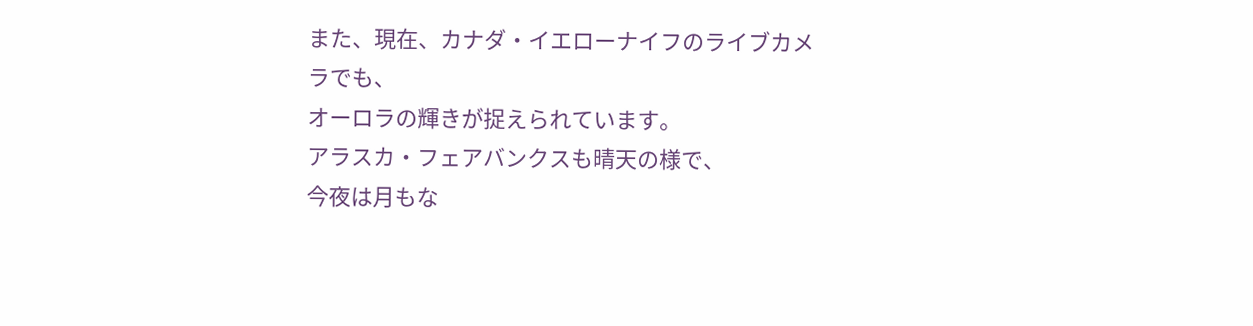また、現在、カナダ・イエローナイフのライブカメラでも、
オーロラの輝きが捉えられています。
アラスカ・フェアバンクスも晴天の様で、
今夜は月もな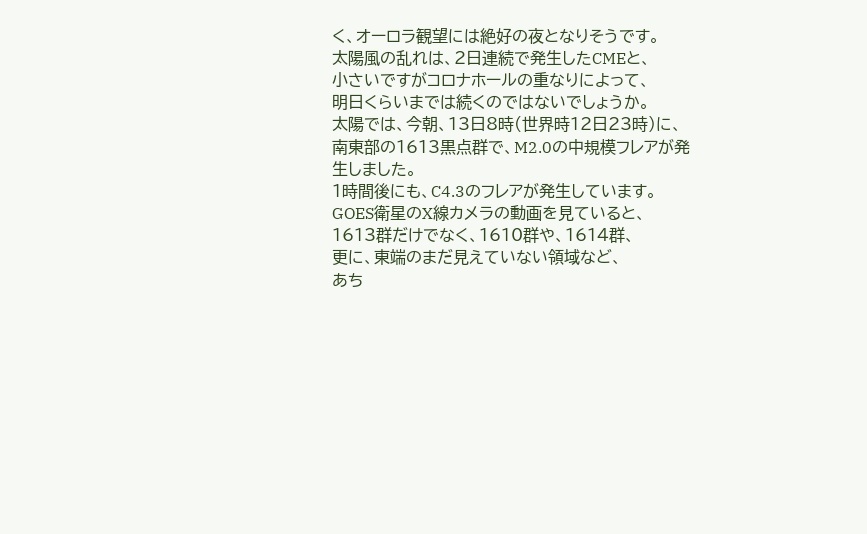く、オーロラ観望には絶好の夜となりそうです。
太陽風の乱れは、2日連続で発生したCMEと、
小さいですがコロナホールの重なりによって、
明日くらいまでは続くのではないでしょうか。
太陽では、今朝、13日8時(世界時12日23時)に、
南東部の1613黒点群で、M2.0の中規模フレアが発生しました。
1時間後にも、C4.3のフレアが発生しています。
GOES衛星のX線カメラの動画を見ていると、
1613群だけでなく、1610群や、1614群、
更に、東端のまだ見えていない領域など、
あち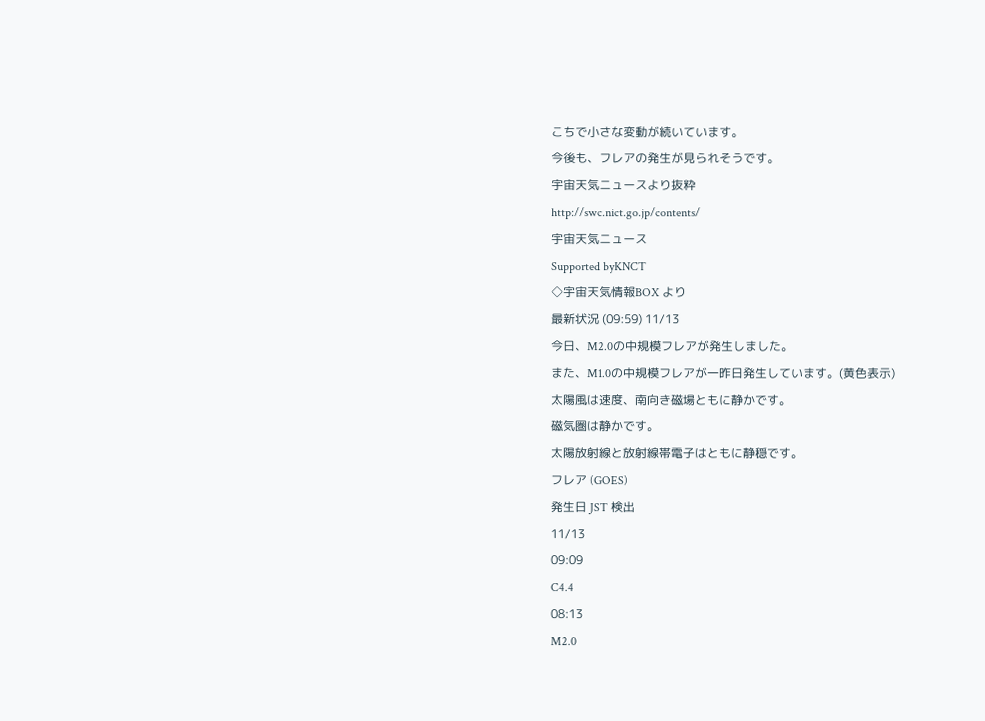こちで小さな変動が続いています。
今後も、フレアの発生が見られそうです。
宇宙天気ニュースより抜粋
http://swc.nict.go.jp/contents/
宇宙天気ニュース
Supported byKNCT
◇宇宙天気情報BOX より
最新状況 (09:59) 11/13
今日、M2.0の中規模フレアが発生しました。
また、M1.0の中規模フレアが一昨日発生しています。(黄色表示)
太陽風は速度、南向き磁場ともに静かです。
磁気圏は静かです。
太陽放射線と放射線帯電子はともに静穏です。
フレア (GOES)
発生日 JST 検出
11/13
09:09
C4.4
08:13
M2.0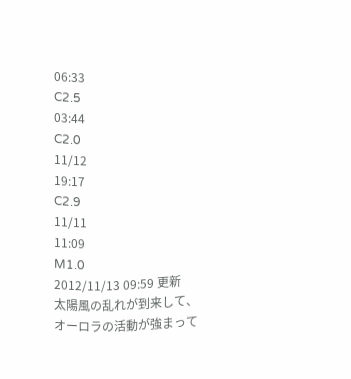06:33
C2.5
03:44
C2.0
11/12
19:17
C2.9
11/11
11:09
M1.0
2012/11/13 09:59 更新
太陽風の乱れが到来して、オーロラの活動が強まって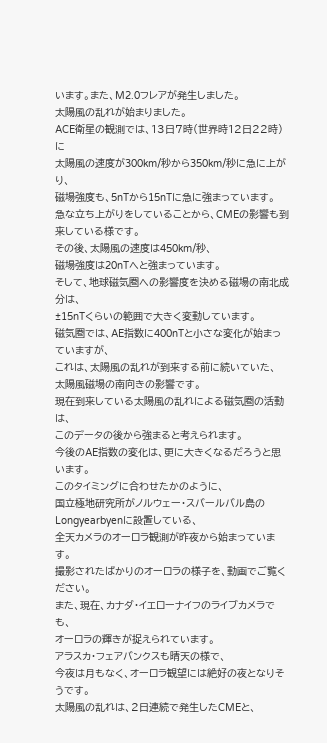います。また、M2.0フレアが発生しました。
太陽風の乱れが始まりました。
ACE衛星の観測では、13日7時(世界時12日22時)に
太陽風の速度が300km/秒から350km/秒に急に上がり、
磁場強度も、5nTから15nTに急に強まっています。
急な立ち上がりをしていることから、CMEの影響も到来している様です。
その後、太陽風の速度は450km/秒、
磁場強度は20nTへと強まっています。
そして、地球磁気圏への影響度を決める磁場の南北成分は、
±15nTくらいの範囲で大きく変動しています。
磁気圏では、AE指数に400nTと小さな変化が始まっていますが、
これは、太陽風の乱れが到来する前に続いていた、
太陽風磁場の南向きの影響です。
現在到来している太陽風の乱れによる磁気圏の活動は、
このデータの後から強まると考えられます。
今後のAE指数の変化は、更に大きくなるだろうと思います。
このタイミングに合わせたかのように、
国立極地研究所がノルウェー・スバールバル島のLongyearbyenに設置している、
全天カメラのオーロラ観測が昨夜から始まっています。
撮影されたばかりのオーロラの様子を、動画でご覧ください。
また、現在、カナダ・イエローナイフのライブカメラでも、
オーロラの輝きが捉えられています。
アラスカ・フェアバンクスも晴天の様で、
今夜は月もなく、オーロラ観望には絶好の夜となりそうです。
太陽風の乱れは、2日連続で発生したCMEと、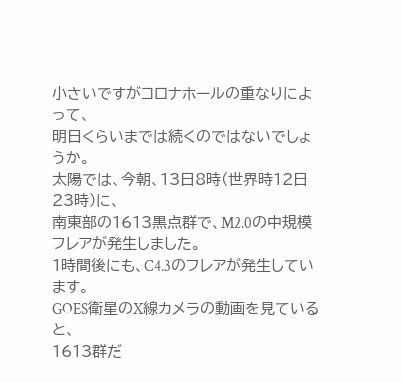小さいですがコロナホールの重なりによって、
明日くらいまでは続くのではないでしょうか。
太陽では、今朝、13日8時(世界時12日23時)に、
南東部の1613黒点群で、M2.0の中規模フレアが発生しました。
1時間後にも、C4.3のフレアが発生しています。
GOES衛星のX線カメラの動画を見ていると、
1613群だ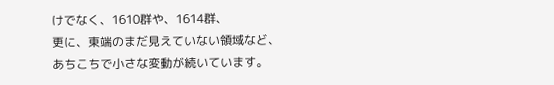けでなく、1610群や、1614群、
更に、東端のまだ見えていない領域など、
あちこちで小さな変動が続いています。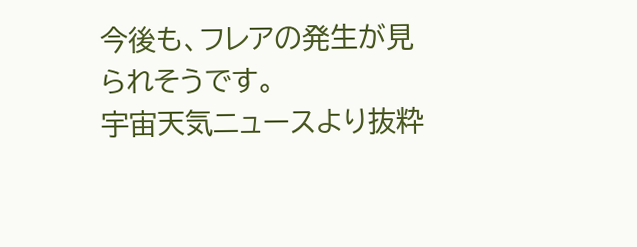今後も、フレアの発生が見られそうです。
宇宙天気ニュースより抜粋